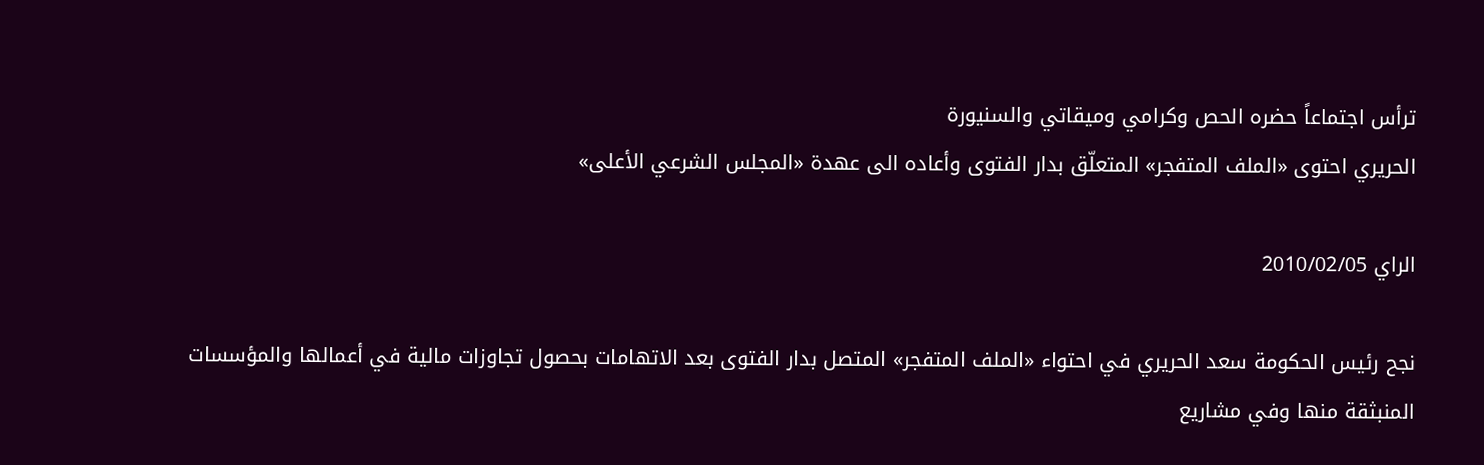ترأس اجتماعاً حضره الحص وكرامي وميقاتي والسنيورة
الحريري احتوى «الملف المتفجر» المتعلّق بدار الفتوى وأعاده الى عهدة «المجلس الشرعي الأعلى»

الراي 2010/02/05

نجح رئيس الحكومة سعد الحريري في احتواء «الملف المتفجر» المتصل بدار الفتوى بعد الاتهامات بحصول تجاوزات مالية في أعمالها والمؤسسات المنبثقة منها وفي مشاريع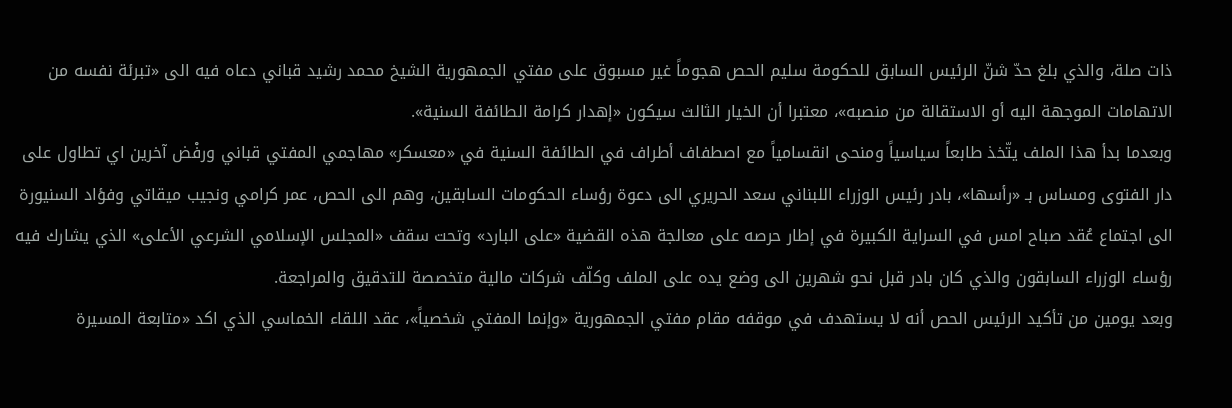ذات صلة، والذي بلغ حدّ شنّ الرئيس السابق للحكومة سليم الحص هجوماً غير مسبوق على مفتي الجمهورية الشيخ محمد رشيد قباني دعاه فيه الى «تبرئة نفسه من الاتهامات الموجهة اليه أو الاستقالة من منصبه»، معتبرا أن الخيار الثالث سيكون «إهدار كرامة الطائفة السنية».
وبعدما بدأ هذا الملف يتّخذ طابعاً سياسياً ومنحى انقسامياً مع اصطفاف أطراف في الطائفة السنية في «معسكر» مهاجمي المفتي قباني ورفْض آخرين اي تطاول على دار الفتوى ومساس بـ «رأسها»، بادر رئيس الوزراء اللبناني سعد الحريري الى دعوة رؤساء الحكومات السابقين، وهم الى الحص، عمر كرامي ونجيب ميقاتي وفؤاد السنيورة الى اجتماع عُقد صباح امس في السراية الكبيرة في إطار حرصه على معالجة هذه القضية «على البارد» وتحت سقف «المجلس الإسلامي الشرعي الأعلى» الذي يشارك فيه رؤساء الوزراء السابقون والذي كان بادر قبل نحو شهرين الى وضع يده على الملف وكلّف شركات مالية متخصصة للتدقيق والمراجعة.
وبعد يومين من تأكيد الرئيس الحص أنه لا يستهدف في موقفه مقام مفتي الجمهورية «وإنما المفتي شخصياً»، عقد اللقاء الخماسي الذي اكد «متابعة المسيرة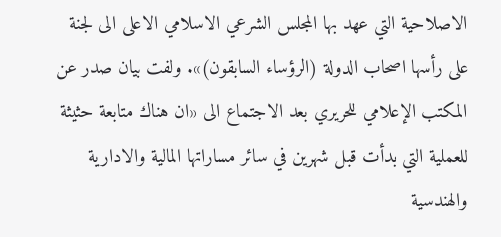الاصلاحية التي عهد بها المجلس الشرعي الاسلامي الاعلى الى لجنة على رأسها اصحاب الدولة (الرؤساء السابقون)». ولفت بيان صدر عن المكتب الإعلامي للحريري بعد الاجتماع الى «ان هناك متابعة حثيثة للعملية التي بدأت قبل شهرين في سائر مساراتها المالية والادارية والهندسية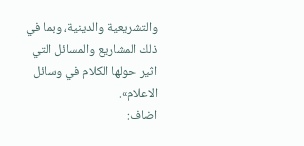والتشريعية والدينية، وبما في ذلك المشاريع والمسائل التي اثير حولها الكلام في وسائل الاعلام».
اضاف: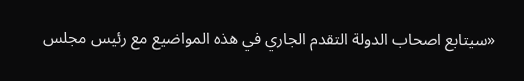«سيتابع اصحاب الدولة التقدم الجاري في هذه المواضيع مع رئيس مجلس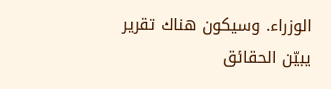الوزراء. وسيكون هناك تقرير يبيّن الحقائق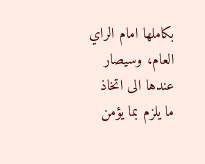بكاملها امام الراي العام، وسيصار عندها الى اتخاذ ما يلزم بما يؤمن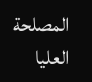المصلحة العليا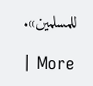للمسلمين».

| More